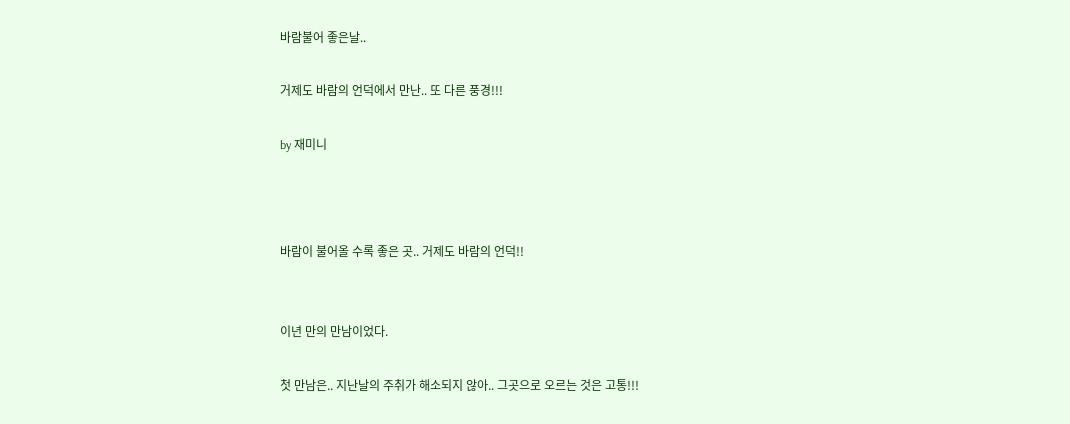바람불어 좋은날..

거제도 바람의 언덕에서 만난.. 또 다른 풍경!!!

by 재미니



바람이 불어올 수록 좋은 곳.. 거제도 바람의 언덕!!


이년 만의 만남이었다.

첫 만남은.. 지난날의 주취가 해소되지 않아.. 그곳으로 오르는 것은 고통!!!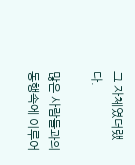그 자체였더랬다.

많은 사람들과의 동행속에 이루어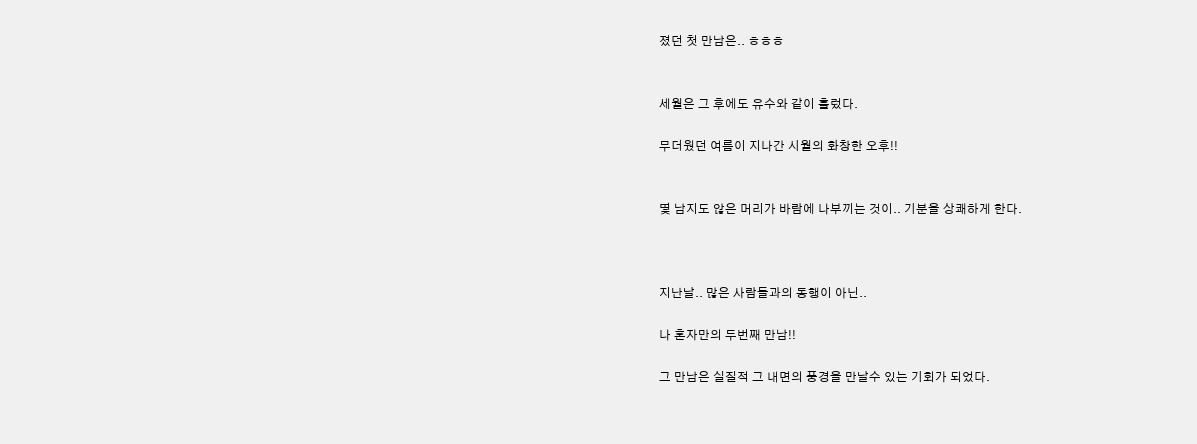졌던 첫 만남은.. ㅎㅎㅎ


세월은 그 후에도 유수와 같이 흘렀다.

무더웠던 여름이 지나간 시월의 화창한 오후!!


몇 남지도 않은 머리가 바람에 나부끼는 것이.. 기분을 상쾌하게 한다.



지난날.. 많은 사람들과의 동행이 아닌..

나 혼자만의 두번째 만남!!

그 만남은 실질적 그 내면의 풍경을 만날수 있는 기회가 되었다.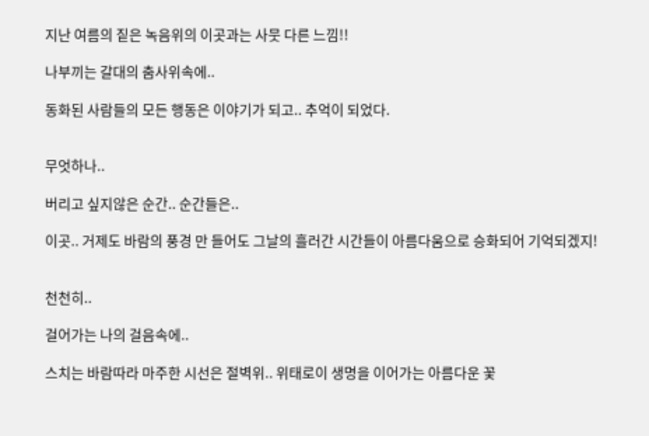지난 여름의 짙은 녹음위의 이곳과는 사뭇 다른 느낌!!

나부끼는 갈대의 춤사위속에..

동화된 사람들의 모든 행동은 이야기가 되고.. 추억이 되었다.


무엇하나..

버리고 싶지않은 순간.. 순간들은..

이곳.. 거제도 바람의 풍경 만 들어도 그날의 흘러간 시간들이 아름다움으로 승화되어 기억되겠지!


천천히..

걸어가는 나의 걸음속에..

스치는 바람따라 마주한 시선은 절벽위.. 위태로이 생명을 이어가는 아름다운 꽃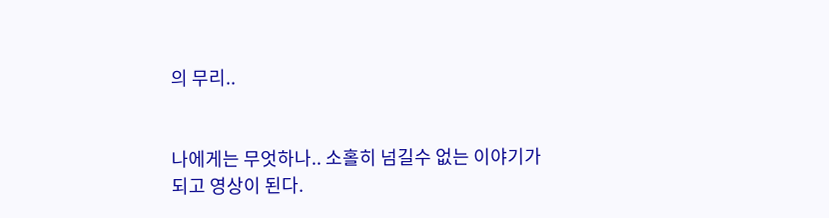의 무리..


나에게는 무엇하나.. 소홀히 넘길수 없는 이야기가 되고 영상이 된다.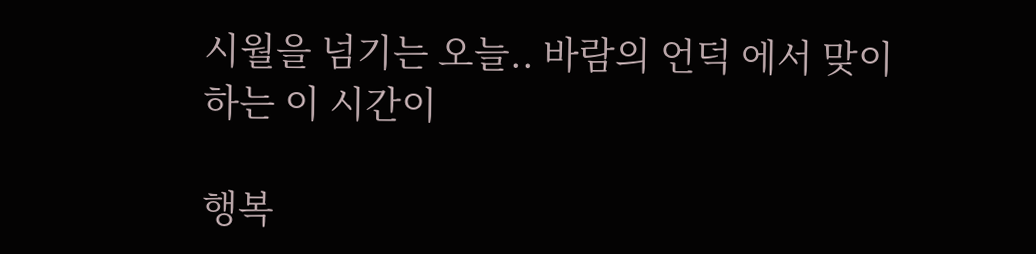시월을 넘기는 오늘.. 바람의 언덕 에서 맞이하는 이 시간이

행복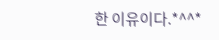한 이유이다.*^^*